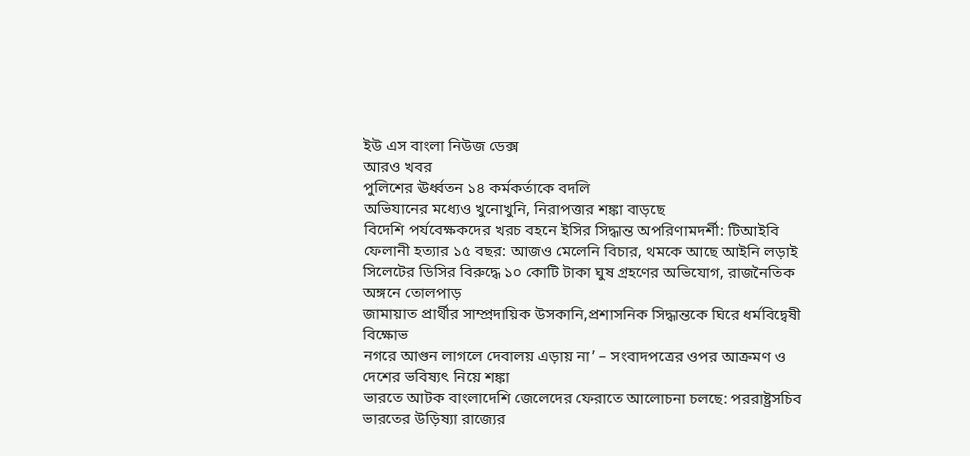ইউ এস বাংলা নিউজ ডেক্স
আরও খবর
পুলিশের ঊর্ধ্বতন ১৪ কর্মকর্তাকে বদলি
অভিযানের মধ্যেও খুনোখুনি, নিরাপত্তার শঙ্কা বাড়ছে
বিদেশি পর্যবেক্ষকদের খরচ বহনে ইসির সিদ্ধান্ত অপরিণামদর্শী: টিআইবি
ফেলানী হত্যার ১৫ বছর: আজও মেলেনি বিচার, থমকে আছে আইনি লড়াই
সিলেটের ডিসির বিরুদ্ধে ১০ কোটি টাকা ঘুষ গ্রহণের অভিযোগ, রাজনৈতিক অঙ্গনে তোলপাড়
জামায়াত প্রার্থীর সাম্প্রদায়িক উসকানি,প্রশাসনিক সিদ্ধান্তকে ঘিরে ধর্মবিদ্বেষী বিক্ষোভ
নগরে আগুন লাগলে দেবালয় এড়ায় না’ – সংবাদপত্রের ওপর আক্রমণ ও দেশের ভবিষ্যৎ নিয়ে শঙ্কা
ভারতে আটক বাংলাদেশি জেলেদের ফেরাতে আলোচনা চলছে: পররাষ্ট্রসচিব
ভারতের উড়িষ্যা রাজ্যের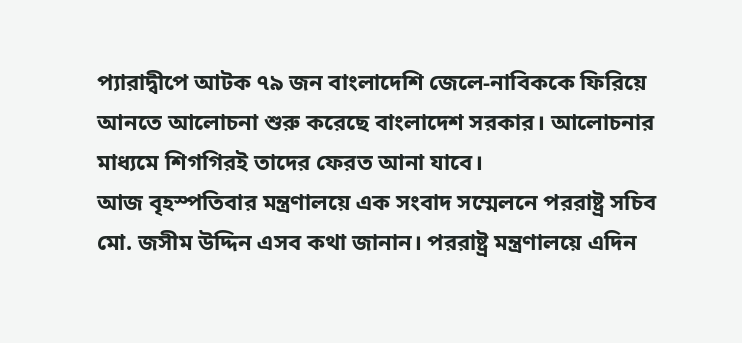প্যারাদ্বীপে আটক ৭৯ জন বাংলাদেশি জেলে-নাবিককে ফিরিয়ে আনতে আলোচনা শুরু করেছে বাংলাদেশ সরকার। আলোচনার মাধ্যমে শিগগিরই তাদের ফেরত আনা যাবে।
আজ বৃহস্পতিবার মন্ত্রণালয়ে এক সংবাদ সম্মেলনে পররাষ্ট্র সচিব মো. জসীম উদ্দিন এসব কথা জানান। পররাষ্ট্র মন্ত্রণালয়ে এদিন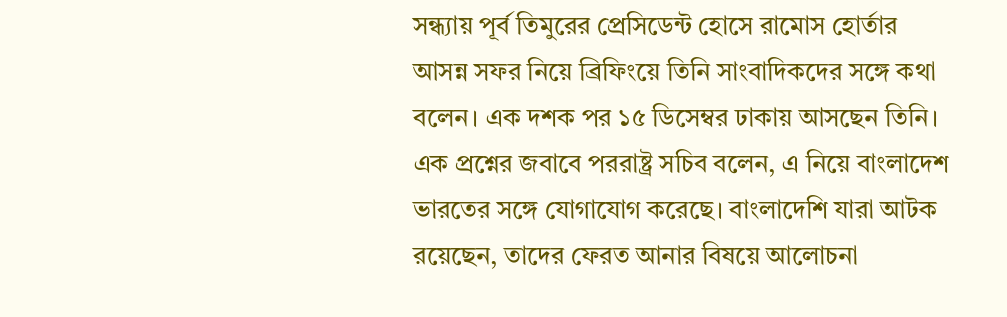সন্ধ্যায় পূর্ব তিমুরের প্রেসিডেন্ট হোসে রামোস হোর্তার আসন্ন সফর নিয়ে ব্রিফিংয়ে তিনি সাংবাদিকদের সঙ্গে কথা বলেন। এক দশক পর ১৫ ডিসেম্বর ঢাকায় আসছেন তিনি।
এক প্রশ্নের জবাবে পররাষ্ট্র সচিব বলেন, এ নিয়ে বাংলাদেশ ভারতের সঙ্গে যোগাযোগ করেছে। বাংলাদেশি যারা আটক রয়েছেন, তাদের ফেরত আনার বিষয়ে আলোচনা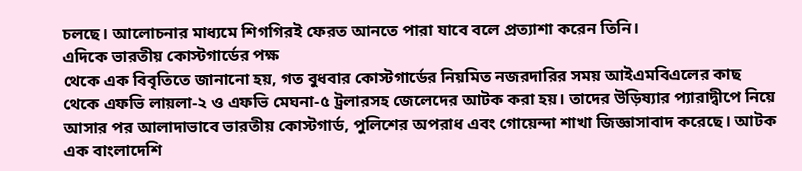চলছে। আলোচনার মাধ্যমে শিগগিরই ফেরত আনতে পারা যাবে বলে প্রত্যাশা করেন তিনি।
এদিকে ভারতীয় কোস্টগার্ডের পক্ষ
থেকে এক বিবৃতিতে জানানো হয়, গত বুধবার কোস্টগার্ডের নিয়মিত নজরদারির সময় আইএমবিএলের কাছ থেকে এফভি লায়লা-২ ও এফভি মেঘনা-৫ ট্রলারসহ জেলেদের আটক করা হয়। তাদের উড়িষ্যার প্যারাদ্বীপে নিয়ে আসার পর আলাদাভাবে ভারতীয় কোস্টগার্ড, পুলিশের অপরাধ এবং গোয়েন্দা শাখা জিজ্ঞাসাবাদ করেছে। আটক এক বাংলাদেশি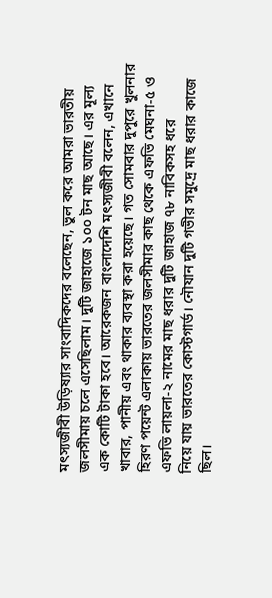মৎস্যজীবী উড়িষ্যার সাংবাদিকদের বলেছেন, ভুল করে আমরা ভারতীয় জলসীমায় চলে এসেছিলাম। দুটি জাহাজে ১০০ টন মাছ আছে। এর মূল্য এক কোটি টাকা হবে। আরেকজন বাংলাদেশি মৎস্যজীবী বলেন, এখানে খাবার, পানীয় এবং থাকার ব্যবস্থা করা হয়েছে। গত সোমবার দুপুরে খুলনার হিরণ পয়েন্ট এলাকায় ভারতের জলসীমার কাছ থেকে এফভি মেঘনা-৫ ও এফভি লায়লা-২ নামের মাছ ধরার দুটি জাহাজ ৭৮ নাবিকসহ ধরে
নিয়ে যায় ভারতের কোস্টগার্ড। নৌযান দুটি গভীর সমুদ্রে মাছ ধরার কাজে ছিল।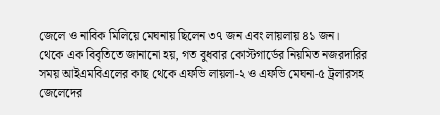জেলে ও নাবিক মিলিয়ে মেঘনায় ছিলেন ৩৭ জন এবং লায়লায় ৪১ জন।
থেকে এক বিবৃতিতে জানানো হয়, গত বুধবার কোস্টগার্ডের নিয়মিত নজরদারির সময় আইএমবিএলের কাছ থেকে এফভি লায়লা-২ ও এফভি মেঘনা-৫ ট্রলারসহ জেলেদের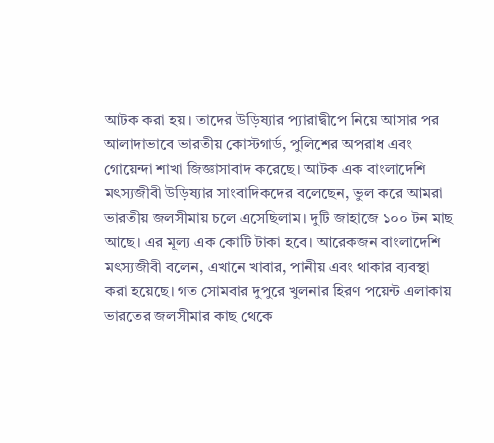আটক করা হয়। তাদের উড়িষ্যার প্যারাদ্বীপে নিয়ে আসার পর আলাদাভাবে ভারতীয় কোস্টগার্ড, পুলিশের অপরাধ এবং গোয়েন্দা শাখা জিজ্ঞাসাবাদ করেছে। আটক এক বাংলাদেশি মৎস্যজীবী উড়িষ্যার সাংবাদিকদের বলেছেন, ভুল করে আমরা ভারতীয় জলসীমায় চলে এসেছিলাম। দুটি জাহাজে ১০০ টন মাছ আছে। এর মূল্য এক কোটি টাকা হবে। আরেকজন বাংলাদেশি মৎস্যজীবী বলেন, এখানে খাবার, পানীয় এবং থাকার ব্যবস্থা করা হয়েছে। গত সোমবার দুপুরে খুলনার হিরণ পয়েন্ট এলাকায় ভারতের জলসীমার কাছ থেকে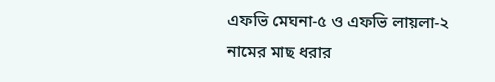এফভি মেঘনা-৫ ও এফভি লায়লা-২ নামের মাছ ধরার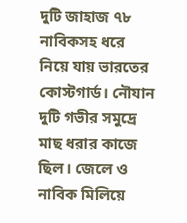দুটি জাহাজ ৭৮ নাবিকসহ ধরে
নিয়ে যায় ভারতের কোস্টগার্ড। নৌযান দুটি গভীর সমুদ্রে মাছ ধরার কাজে ছিল। জেলে ও নাবিক মিলিয়ে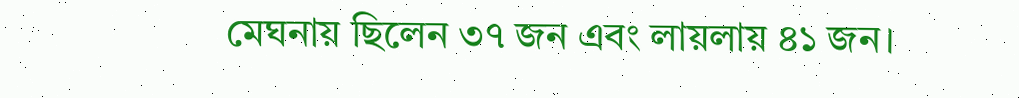মেঘনায় ছিলেন ৩৭ জন এবং লায়লায় ৪১ জন।